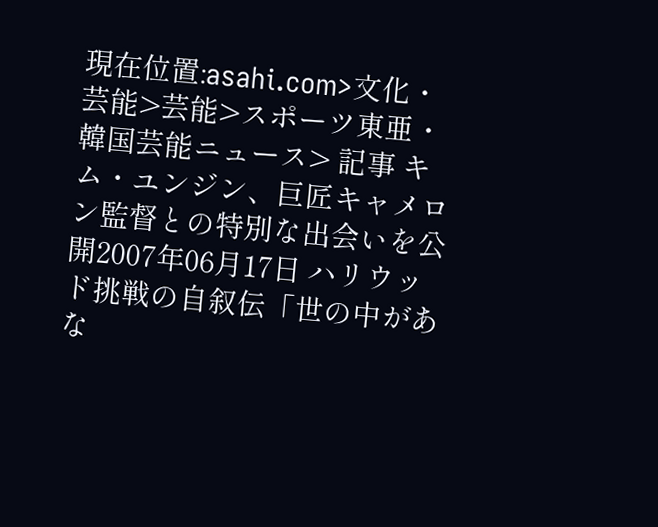現在位置:asahi.com>文化・芸能>芸能>スポーツ東亜・韓国芸能ニュース> 記事 キム・ユンジン、巨匠キャメロン監督との特別な出会いを公開2007年06月17日 ハリウッド挑戦の自叙伝「世の中があな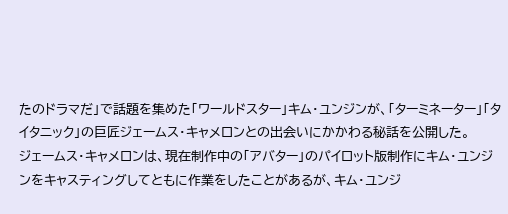たのドラマだ」で話題を集めた「ワールドスター」キム・ユンジンが、「ターミネーター」「タイタニック」の巨匠ジェームス・キャメロンとの出会いにかかわる秘話を公開した。
ジェームス・キャメロンは、現在制作中の「アバター」のパイロット版制作にキム・ユンジンをキャスティングしてともに作業をしたことがあるが、キム・ユンジ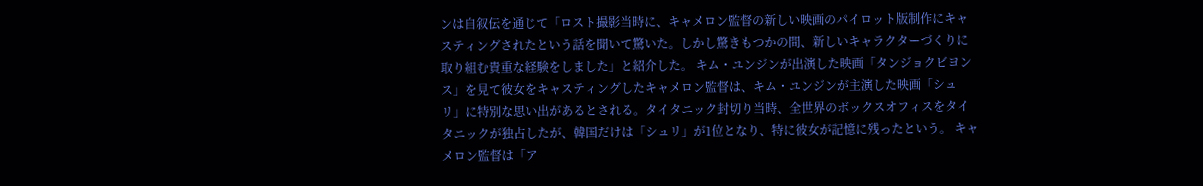ンは自叙伝を通じて「ロスト撮影当時に、キャメロン監督の新しい映画のパイロット版制作にキャスティングされたという話を聞いて驚いた。しかし驚きもつかの間、新しいキャラクターづくりに取り組む貴重な経験をしました」と紹介した。 キム・ユンジンが出演した映画「タンジョクビヨンス」を見て彼女をキャスティングしたキャメロン監督は、キム・ユンジンが主演した映画「シュリ」に特別な思い出があるとされる。タイタニック封切り当時、全世界のボックスオフィスをタイタニックが独占したが、韓国だけは「シュリ」が1位となり、特に彼女が記憶に残ったという。 キャメロン監督は「ア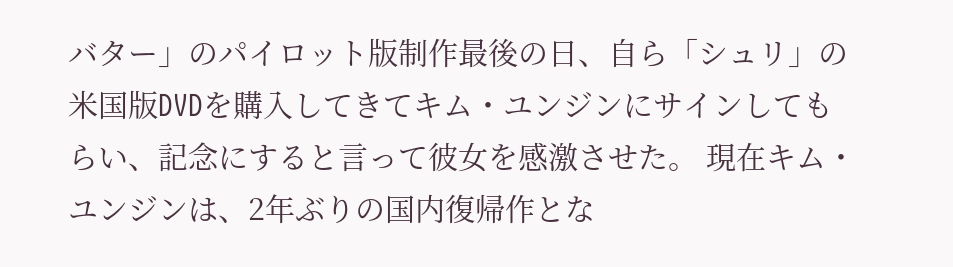バター」のパイロット版制作最後の日、自ら「シュリ」の米国版DVDを購入してきてキム・ユンジンにサインしてもらい、記念にすると言って彼女を感激させた。 現在キム・ユンジンは、2年ぶりの国内復帰作とな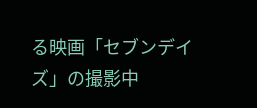る映画「セブンデイズ」の撮影中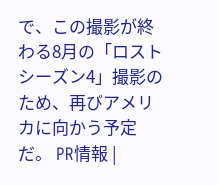で、この撮影が終わる8月の「ロストシーズン4」撮影のため、再びアメリカに向かう予定だ。 PR情報 |